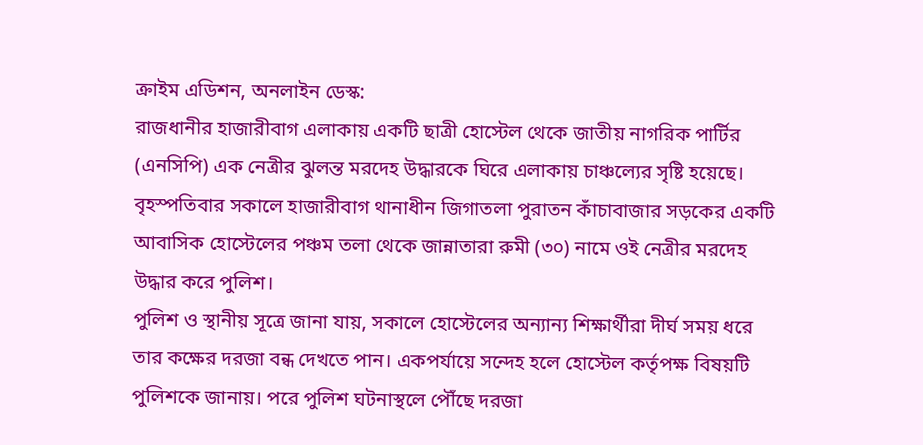ক্রাইম এডিশন, অনলাইন ডেস্ক:
রাজধানীর হাজারীবাগ এলাকায় একটি ছাত্রী হোস্টেল থেকে জাতীয় নাগরিক পার্টির (এনসিপি) এক নেত্রীর ঝুলন্ত মরদেহ উদ্ধারকে ঘিরে এলাকায় চাঞ্চল্যের সৃষ্টি হয়েছে। বৃহস্পতিবার সকালে হাজারীবাগ থানাধীন জিগাতলা পুরাতন কাঁচাবাজার সড়কের একটি আবাসিক হোস্টেলের পঞ্চম তলা থেকে জান্নাতারা রুমী (৩০) নামে ওই নেত্রীর মরদেহ উদ্ধার করে পুলিশ।
পুলিশ ও স্থানীয় সূত্রে জানা যায়, সকালে হোস্টেলের অন্যান্য শিক্ষার্থীরা দীর্ঘ সময় ধরে তার কক্ষের দরজা বন্ধ দেখতে পান। একপর্যায়ে সন্দেহ হলে হোস্টেল কর্তৃপক্ষ বিষয়টি পুলিশকে জানায়। পরে পুলিশ ঘটনাস্থলে পৌঁছে দরজা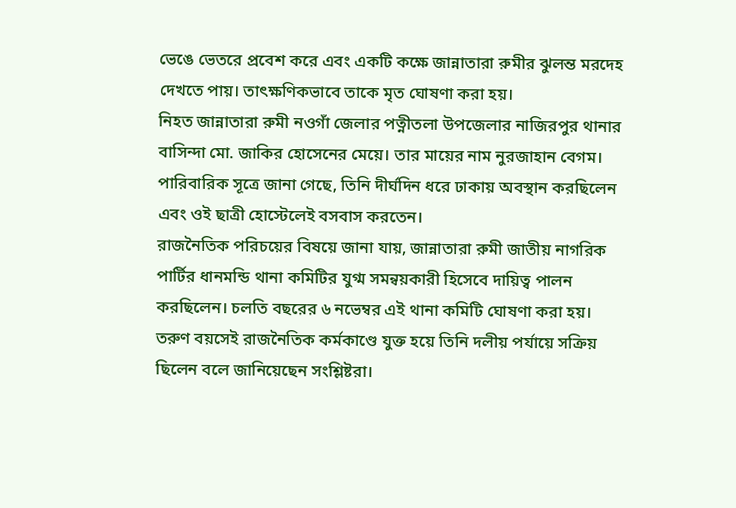ভেঙে ভেতরে প্রবেশ করে এবং একটি কক্ষে জান্নাতারা রুমীর ঝুলন্ত মরদেহ দেখতে পায়। তাৎক্ষণিকভাবে তাকে মৃত ঘোষণা করা হয়।
নিহত জান্নাতারা রুমী নওগাঁ জেলার পত্নীতলা উপজেলার নাজিরপুর থানার বাসিন্দা মো. জাকির হোসেনের মেয়ে। তার মায়ের নাম নুরজাহান বেগম। পারিবারিক সূত্রে জানা গেছে, তিনি দীর্ঘদিন ধরে ঢাকায় অবস্থান করছিলেন এবং ওই ছাত্রী হোস্টেলেই বসবাস করতেন।
রাজনৈতিক পরিচয়ের বিষয়ে জানা যায়, জান্নাতারা রুমী জাতীয় নাগরিক পার্টির ধানমন্ডি থানা কমিটির যুগ্ম সমন্বয়কারী হিসেবে দায়িত্ব পালন করছিলেন। চলতি বছরের ৬ নভেম্বর এই থানা কমিটি ঘোষণা করা হয়। তরুণ বয়সেই রাজনৈতিক কর্মকাণ্ডে যুক্ত হয়ে তিনি দলীয় পর্যায়ে সক্রিয় ছিলেন বলে জানিয়েছেন সংশ্লিষ্টরা।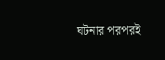ঘটনার পরপরই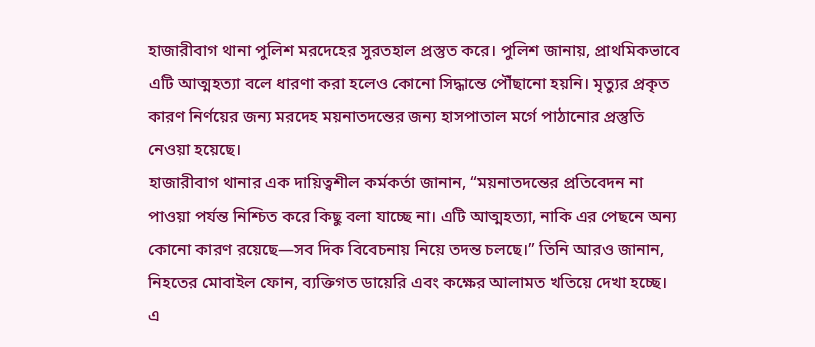হাজারীবাগ থানা পুলিশ মরদেহের সুরতহাল প্রস্তুত করে। পুলিশ জানায়, প্রাথমিকভাবে এটি আত্মহত্যা বলে ধারণা করা হলেও কোনো সিদ্ধান্তে পৌঁছানো হয়নি। মৃত্যুর প্রকৃত কারণ নির্ণয়ের জন্য মরদেহ ময়নাতদন্তের জন্য হাসপাতাল মর্গে পাঠানোর প্রস্তুতি নেওয়া হয়েছে।
হাজারীবাগ থানার এক দায়িত্বশীল কর্মকর্তা জানান, “ময়নাতদন্তের প্রতিবেদন না পাওয়া পর্যন্ত নিশ্চিত করে কিছু বলা যাচ্ছে না। এটি আত্মহত্যা, নাকি এর পেছনে অন্য কোনো কারণ রয়েছে—সব দিক বিবেচনায় নিয়ে তদন্ত চলছে।” তিনি আরও জানান, নিহতের মোবাইল ফোন, ব্যক্তিগত ডায়েরি এবং কক্ষের আলামত খতিয়ে দেখা হচ্ছে।
এ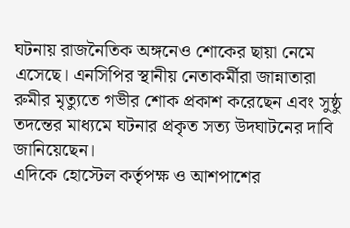ঘটনায় রাজনৈতিক অঙ্গনেও শোকের ছায়া নেমে এসেছে। এনসিপির স্থানীয় নেতাকর্মীরা জান্নাতারা রুমীর মৃত্যুতে গভীর শোক প্রকাশ করেছেন এবং সুষ্ঠু তদন্তের মাধ্যমে ঘটনার প্রকৃত সত্য উদঘাটনের দাবি জানিয়েছেন।
এদিকে হোস্টেল কর্তৃপক্ষ ও আশপাশের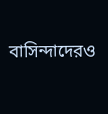বাসিন্দাদেরও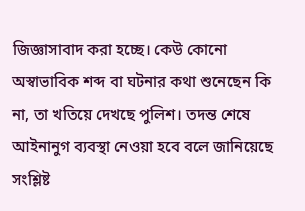জিজ্ঞাসাবাদ করা হচ্ছে। কেউ কোনো অস্বাভাবিক শব্দ বা ঘটনার কথা শুনেছেন কি না, তা খতিয়ে দেখছে পুলিশ। তদন্ত শেষে আইনানুগ ব্যবস্থা নেওয়া হবে বলে জানিয়েছে সংশ্লিষ্ট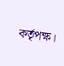কর্তৃপক্ষ।